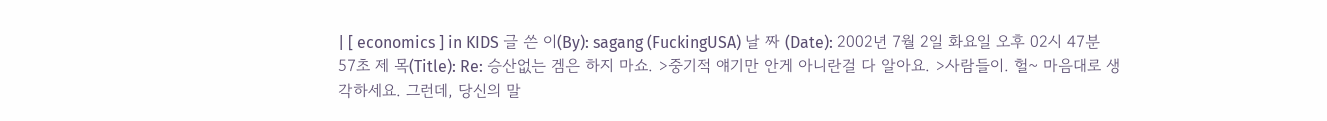| [ economics ] in KIDS 글 쓴 이(By): sagang (FuckingUSA) 날 짜 (Date): 2002년 7월 2일 화요일 오후 02시 47분 57초 제 목(Title): Re: 승산없는 겜은 하지 마쇼. >중기적 얘기만 안게 아니란걸 다 알아요. >사람들이. 헐~ 마음대로 생각하세요. 그런데, 당신의 말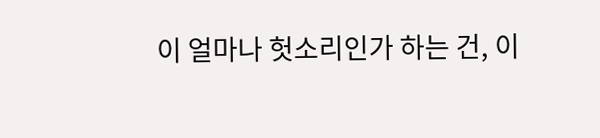이 얼마나 헛소리인가 하는 건, 이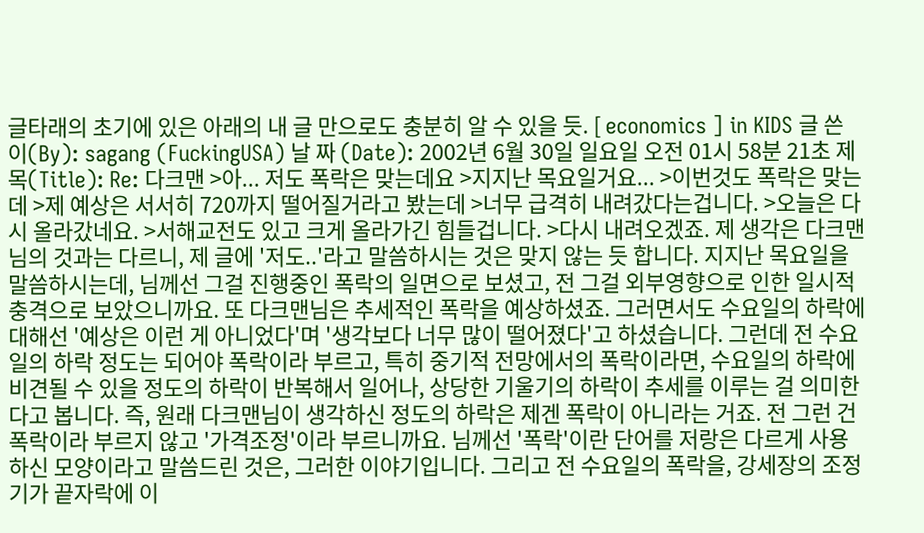글타래의 초기에 있은 아래의 내 글 만으로도 충분히 알 수 있을 듯. [ economics ] in KIDS 글 쓴 이(By): sagang (FuckingUSA) 날 짜 (Date): 2002년 6월 30일 일요일 오전 01시 58분 21초 제 목(Title): Re: 다크맨 >아... 저도 폭락은 맞는데요 >지지난 목요일거요... >이번것도 폭락은 맞는데 >제 예상은 서서히 720까지 떨어질거라고 봤는데 >너무 급격히 내려갔다는겁니다. >오늘은 다시 올라갔네요. >서해교전도 있고 크게 올라가긴 힘들겁니다. >다시 내려오겠죠. 제 생각은 다크맨님의 것과는 다르니, 제 글에 '저도..'라고 말씀하시는 것은 맞지 않는 듯 합니다. 지지난 목요일을 말씀하시는데, 님께선 그걸 진행중인 폭락의 일면으로 보셨고, 전 그걸 외부영향으로 인한 일시적 충격으로 보았으니까요. 또 다크맨님은 추세적인 폭락을 예상하셨죠. 그러면서도 수요일의 하락에 대해선 '예상은 이런 게 아니었다'며 '생각보다 너무 많이 떨어졌다'고 하셨습니다. 그런데 전 수요일의 하락 정도는 되어야 폭락이라 부르고, 특히 중기적 전망에서의 폭락이라면, 수요일의 하락에 비견될 수 있을 정도의 하락이 반복해서 일어나, 상당한 기울기의 하락이 추세를 이루는 걸 의미한다고 봅니다. 즉, 원래 다크맨님이 생각하신 정도의 하락은 제겐 폭락이 아니라는 거죠. 전 그런 건 폭락이라 부르지 않고 '가격조정'이라 부르니까요. 님께선 '폭락'이란 단어를 저랑은 다르게 사용하신 모양이라고 말씀드린 것은, 그러한 이야기입니다. 그리고 전 수요일의 폭락을, 강세장의 조정기가 끝자락에 이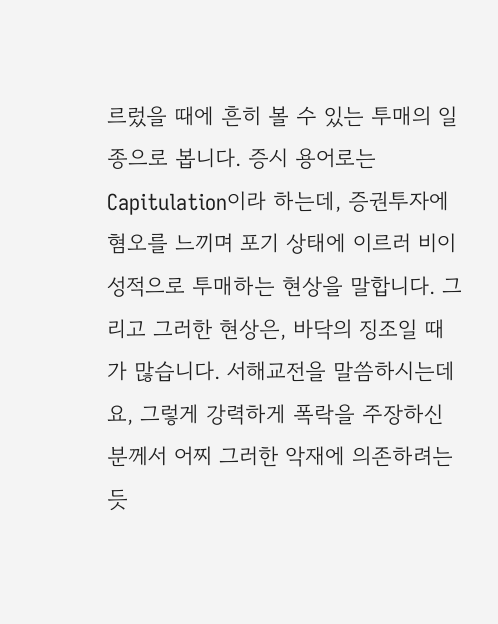르렀을 때에 흔히 볼 수 있는 투매의 일종으로 봅니다. 증시 용어로는 Capitulation이라 하는데, 증권투자에 혐오를 느끼며 포기 상태에 이르러 비이성적으로 투매하는 현상을 말합니다. 그리고 그러한 현상은, 바닥의 징조일 때가 많습니다. 서해교전을 말씀하시는데요, 그렇게 강력하게 폭락을 주장하신 분께서 어찌 그러한 악재에 의존하려는 듯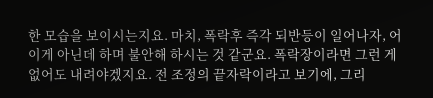한 모습을 보이시는지요. 마치, 폭락후 즉각 되반등이 일어나자, 어 이게 아닌데 하며 불안해 하시는 것 같군요. 폭락장이라면 그런 게 없어도 내려야겠지요. 전 조정의 끝자락이라고 보기에, 그리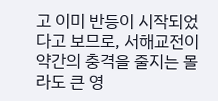고 이미 반등이 시작되었다고 보므로, 서해교전이 약간의 충격을 줄지는 몰라도 큰 영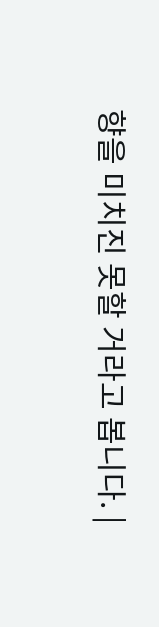향을 미치진 못할 거라고 봅니다. |